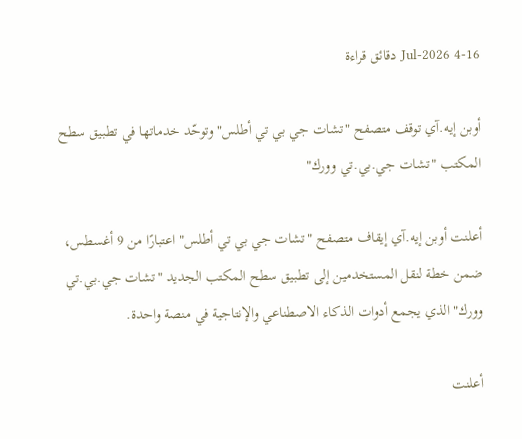16-Jul-2026 4 دقائق قراءة

أوبن إيه.آي توقف متصفح "تشات جي بي تي أطلس" وتوحّد خدماتها في تطبيق سطح المكتب "تشات جي.بي.تي وورك"

أعلنت أوبن إيه.آي إيقاف متصفح "تشات جي بي تي أطلس" اعتبارًا من 9 أغسطس، ضمن خطة لنقل المستخدمين إلى تطبيق سطح المكتب الجديد "تشات جي.بي.تي وورك" الذي يجمع أدوات الذكاء الاصطناعي والإنتاجية في منصة واحدة.

أعلنت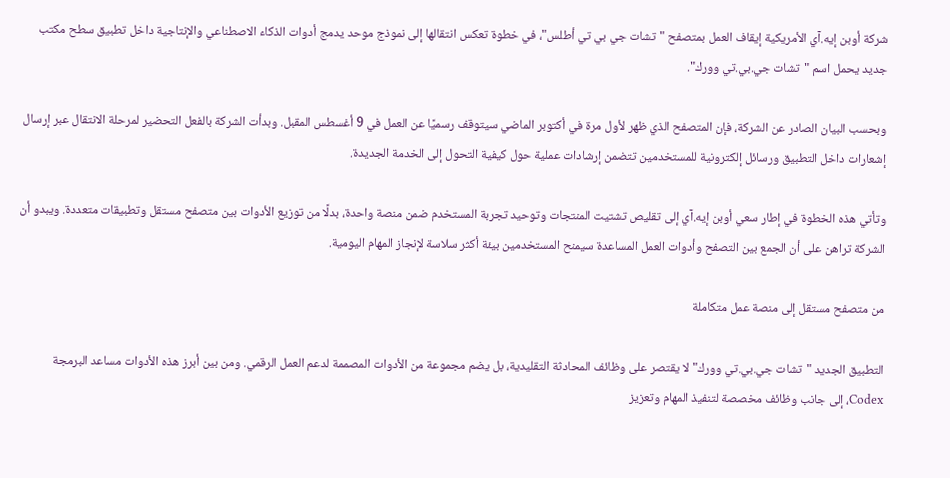شركة أوبن إيه.آي الأمريكية إيقاف العمل بمتصفح "تشات جي بي تي أطلس"، في خطوة تعكس انتقالها إلى نموذج موحد يدمج أدوات الذكاء الاصطناعي والإنتاجية داخل تطبيق سطح مكتب جديد يحمل اسم "تشات جي.بي.تي وورك".

وبحسب البيان الصادر عن الشركة، فإن المتصفح الذي ظهر لأول مرة في أكتوبر الماضي سيتوقف رسميًا عن العمل في 9 أغسطس المقبل. وبدأت الشركة بالفعل التحضير لمرحلة الانتقال عبر إرسال إشعارات داخل التطبيق ورسائل إلكترونية للمستخدمين تتضمن إرشادات عملية حول كيفية التحول إلى الخدمة الجديدة.

وتأتي هذه الخطوة في إطار سعي أوبن إيه.آي إلى تقليص تشتيت المنتجات وتوحيد تجربة المستخدم ضمن منصة واحدة، بدلًا من توزيع الأدوات بين متصفح مستقل وتطبيقات متعددة. ويبدو أن الشركة تراهن على أن الجمع بين التصفح وأدوات العمل المساعدة سيمنح المستخدمين بيئة أكثر سلاسة لإنجاز المهام اليومية.

من متصفح مستقل إلى منصة عمل متكاملة

التطبيق الجديد "تشات جي.بي.تي وورك" لا يقتصر على وظائف المحادثة التقليدية، بل يضم مجموعة من الأدوات المصممة لدعم العمل الرقمي. ومن بين أبرز هذه الأدوات مساعد البرمجة Codex، إلى جانب وظائف مخصصة لتنفيذ المهام وتعزيز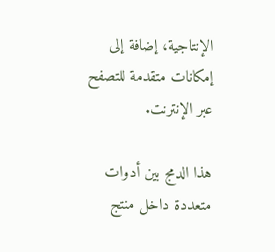الإنتاجية، إضافة إلى إمكانات متقدمة للتصفح عبر الإنترنت.

هذا الدمج بين أدوات متعددة داخل منتج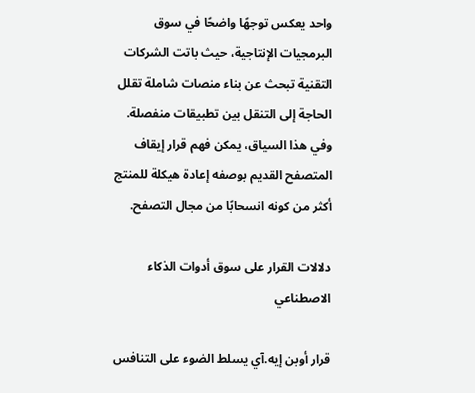واحد يعكس توجهًا واضحًا في سوق البرمجيات الإنتاجية، حيث باتت الشركات التقنية تبحث عن بناء منصات شاملة تقلل الحاجة إلى التنقل بين تطبيقات منفصلة. وفي هذا السياق، يمكن فهم قرار إيقاف المتصفح القديم بوصفه إعادة هيكلة للمنتج أكثر من كونه انسحابًا من مجال التصفح.

دلالات القرار على سوق أدوات الذكاء الاصطناعي

قرار أوبن إيه.آي يسلط الضوء على التنافس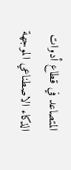المتصاعد في قطاع أدوات الذكاء الاصطناعي الموجهة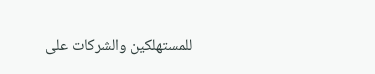للمستهلكين والشركات على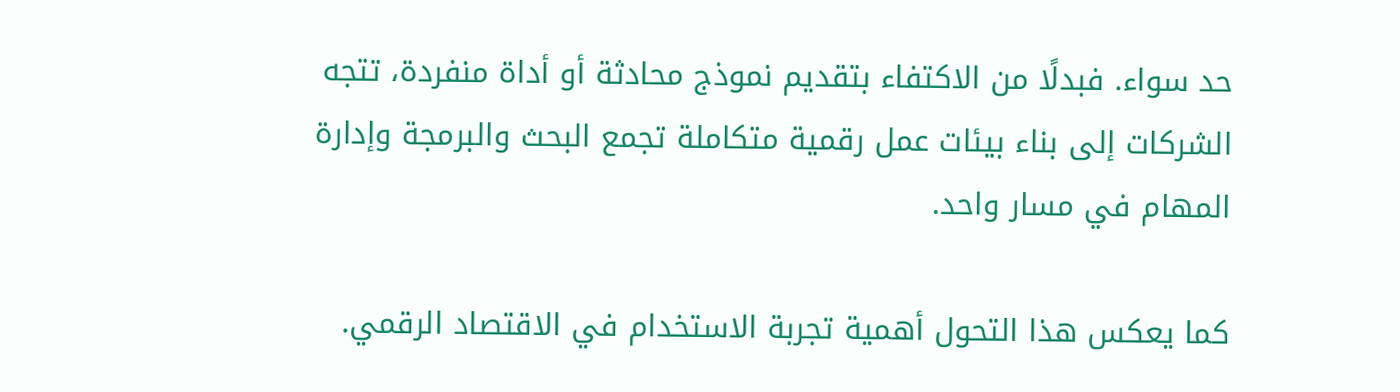حد سواء. فبدلًا من الاكتفاء بتقديم نموذج محادثة أو أداة منفردة، تتجه الشركات إلى بناء بيئات عمل رقمية متكاملة تجمع البحث والبرمجة وإدارة المهام في مسار واحد.

كما يعكس هذا التحول أهمية تجربة الاستخدام في الاقتصاد الرقمي.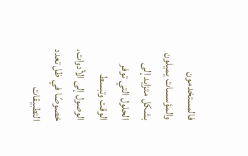فالمستخدمون والمؤسسات يميلون بشكل متزايد إلى الحلول التي توفر الوقت وتبسط الوصول إلى الأدوات، خصوصًا في ظل تعدد التطبيقات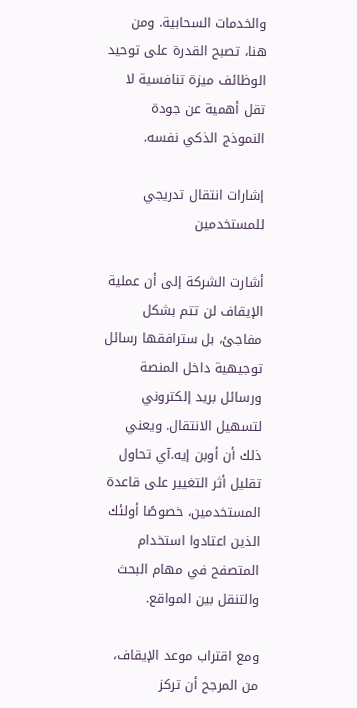والخدمات السحابية. ومن هنا، تصبح القدرة على توحيد الوظائف ميزة تنافسية لا تقل أهمية عن جودة النموذج الذكي نفسه.

إشارات انتقال تدريجي للمستخدمين

أشارت الشركة إلى أن عملية الإيقاف لن تتم بشكل مفاجئ، بل سترافقها رسائل توجيهية داخل المنصة ورسائل بريد إلكتروني لتسهيل الانتقال. ويعني ذلك أن أوبن إيه.آي تحاول تقليل أثر التغيير على قاعدة المستخدمين، خصوصًا أولئك الذين اعتادوا استخدام المتصفح في مهام البحث والتنقل بين المواقع.

ومع اقتراب موعد الإيقاف، من المرجح أن تركز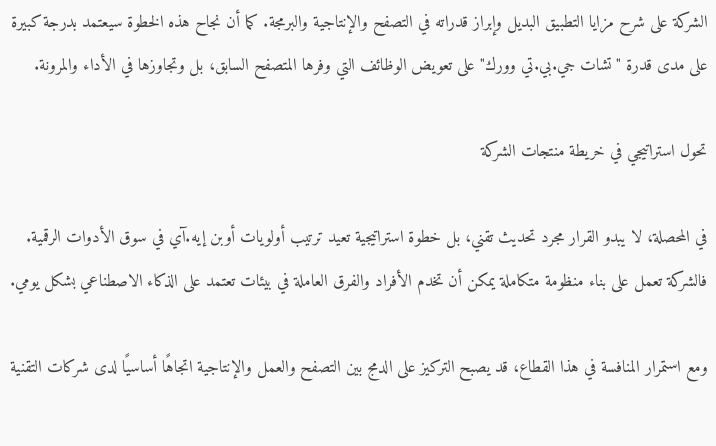الشركة على شرح مزايا التطبيق البديل وإبراز قدراته في التصفح والإنتاجية والبرمجة. كما أن نجاح هذه الخطوة سيعتمد بدرجة كبيرة على مدى قدرة "تشات جي.بي.تي وورك" على تعويض الوظائف التي وفرها المتصفح السابق، بل وتجاوزها في الأداء والمرونة.

تحول استراتيجي في خريطة منتجات الشركة

في المحصلة، لا يبدو القرار مجرد تحديث تقني، بل خطوة استراتيجية تعيد ترتيب أولويات أوبن إيه.آي في سوق الأدوات الرقمية. فالشركة تعمل على بناء منظومة متكاملة يمكن أن تخدم الأفراد والفرق العاملة في بيئات تعتمد على الذكاء الاصطناعي بشكل يومي.

ومع استمرار المنافسة في هذا القطاع، قد يصبح التركيز على الدمج بين التصفح والعمل والإنتاجية اتجاهًا أساسيًا لدى شركات التقنية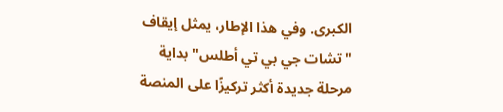الكبرى. وفي هذا الإطار، يمثل إيقاف "تشات جي بي تي أطلس" بداية مرحلة جديدة أكثر تركيزًا على المنصة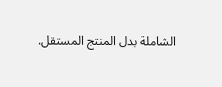الشاملة بدل المنتج المستقل.